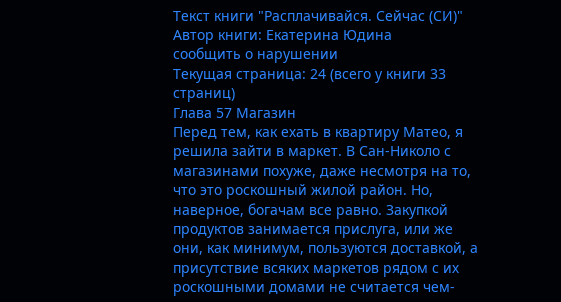Текст книги "Расплачивайся. Сейчас (СИ)"
Автор книги: Екатерина Юдина
сообщить о нарушении
Текущая страница: 24 (всего у книги 33 страниц)
Глава 57 Магазин
Перед тем, как ехать в квартиру Матео, я решила зайти в маркет. В Сан-Николо с магазинами похуже, даже несмотря на то, что это роскошный жилой район. Но, наверное, богачам все равно. Закупкой продуктов занимается прислуга, или же они, как минимум, пользуются доставкой, а присутствие всяких маркетов рядом с их роскошными домами не считается чем-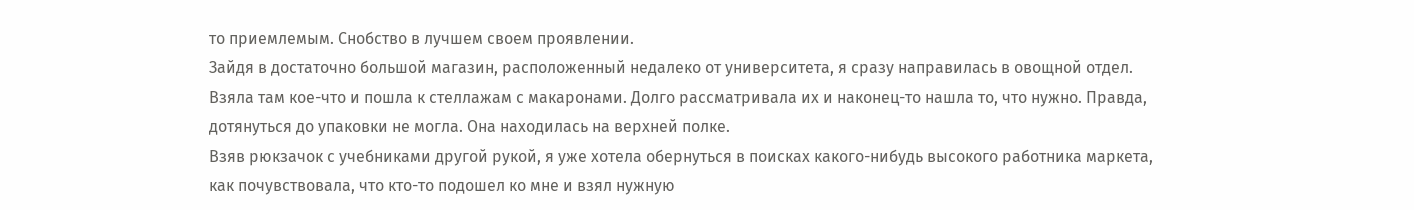то приемлемым. Снобство в лучшем своем проявлении.
Зайдя в достаточно большой магазин, расположенный недалеко от университета, я сразу направилась в овощной отдел. Взяла там кое-что и пошла к стеллажам с макаронами. Долго рассматривала их и наконец-то нашла то, что нужно. Правда, дотянуться до упаковки не могла. Она находилась на верхней полке.
Взяв рюкзачок с учебниками другой рукой, я уже хотела обернуться в поисках какого-нибудь высокого работника маркета, как почувствовала, что кто-то подошел ко мне и взял нужную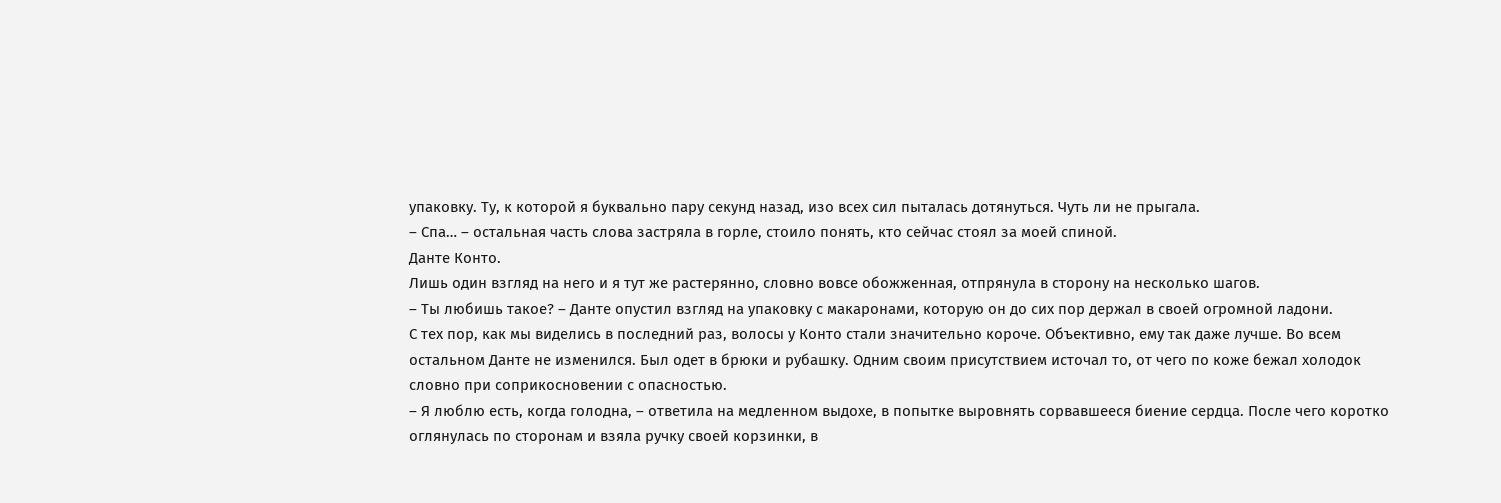упаковку. Ту, к которой я буквально пару секунд назад, изо всех сил пыталась дотянуться. Чуть ли не прыгала.
– Спа… – остальная часть слова застряла в горле, стоило понять, кто сейчас стоял за моей спиной.
Данте Конто.
Лишь один взгляд на него и я тут же растерянно, словно вовсе обожженная, отпрянула в сторону на несколько шагов.
– Ты любишь такое? – Данте опустил взгляд на упаковку с макаронами, которую он до сих пор держал в своей огромной ладони.
С тех пор, как мы виделись в последний раз, волосы у Конто стали значительно короче. Объективно, ему так даже лучше. Во всем остальном Данте не изменился. Был одет в брюки и рубашку. Одним своим присутствием источал то, от чего по коже бежал холодок словно при соприкосновении с опасностью.
– Я люблю есть, когда голодна, – ответила на медленном выдохе, в попытке выровнять сорвавшееся биение сердца. После чего коротко оглянулась по сторонам и взяла ручку своей корзинки, в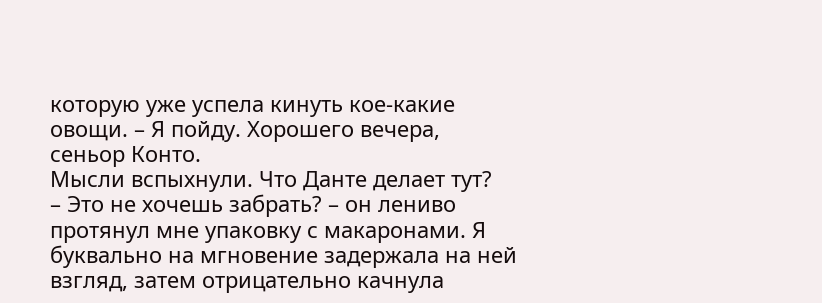которую уже успела кинуть кое-какие овощи. – Я пойду. Хорошего вечера, сеньор Конто.
Мысли вспыхнули. Что Данте делает тут?
– Это не хочешь забрать? – он лениво протянул мне упаковку с макаронами. Я буквально на мгновение задержала на ней взгляд, затем отрицательно качнула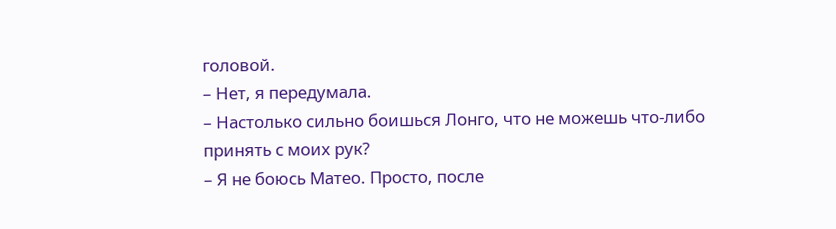головой.
– Нет, я передумала.
– Настолько сильно боишься Лонго, что не можешь что-либо принять с моих рук?
– Я не боюсь Матео. Просто, после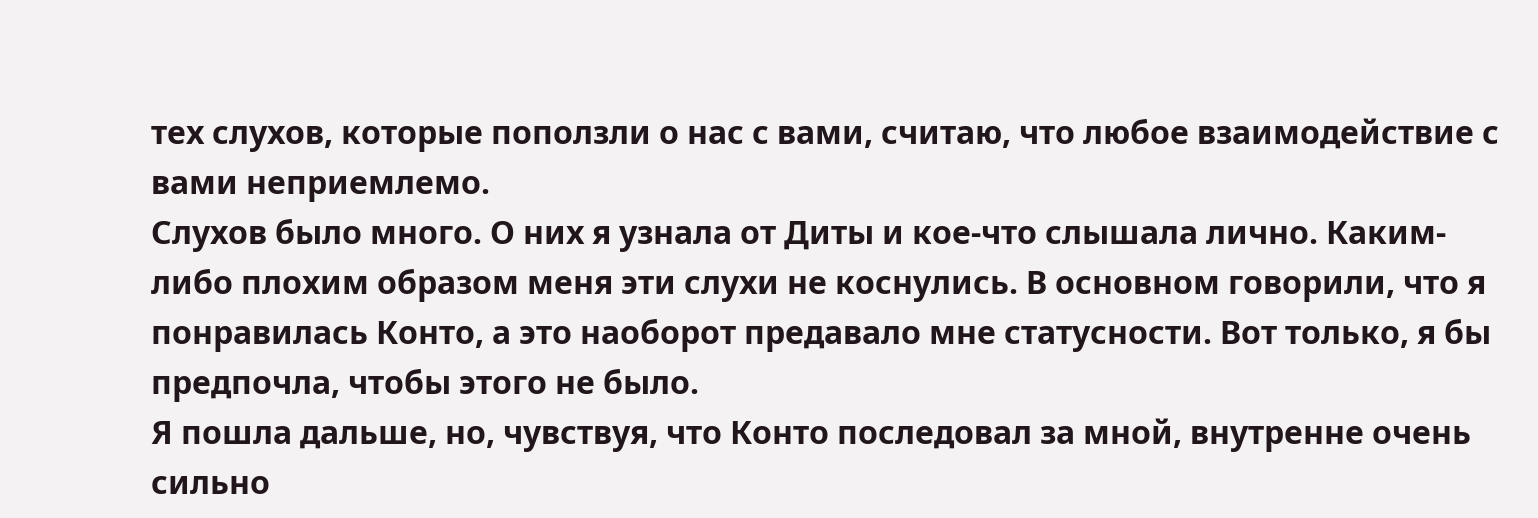тех слухов, которые поползли о нас с вами, считаю, что любое взаимодействие с вами неприемлемо.
Слухов было много. О них я узнала от Диты и кое-что слышала лично. Каким-либо плохим образом меня эти слухи не коснулись. В основном говорили, что я понравилась Конто, а это наоборот предавало мне статусности. Вот только, я бы предпочла, чтобы этого не было.
Я пошла дальше, но, чувствуя, что Конто последовал за мной, внутренне очень сильно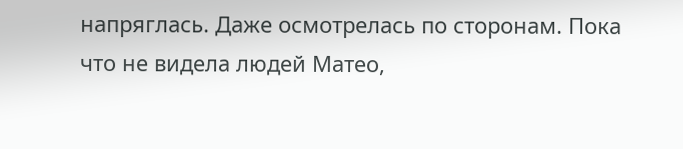напряглась. Даже осмотрелась по сторонам. Пока что не видела людей Матео,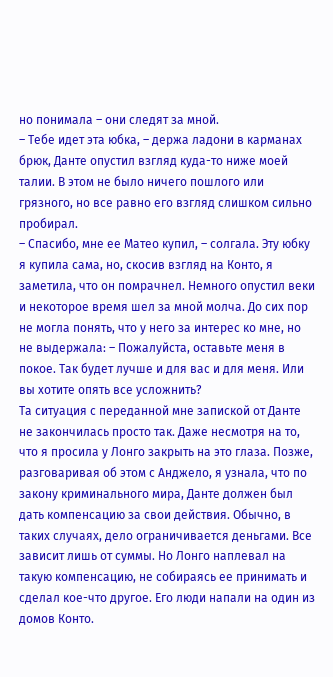но понимала – они следят за мной.
– Тебе идет эта юбка, – держа ладони в карманах брюк, Данте опустил взгляд куда-то ниже моей талии. В этом не было ничего пошлого или грязного, но все равно его взгляд слишком сильно пробирал.
– Спасибо, мне ее Матео купил, – солгала. Эту юбку я купила сама, но, скосив взгляд на Конто, я заметила, что он помрачнел. Немного опустил веки и некоторое время шел за мной молча. До сих пор не могла понять, что у него за интерес ко мне, но не выдержала: – Пожалуйста, оставьте меня в покое. Так будет лучше и для вас и для меня. Или вы хотите опять все усложнить?
Та ситуация с переданной мне запиской от Данте не закончилась просто так. Даже несмотря на то, что я просила у Лонго закрыть на это глаза. Позже, разговаривая об этом с Анджело, я узнала, что по закону криминального мира, Данте должен был дать компенсацию за свои действия. Обычно, в таких случаях, дело ограничивается деньгами. Все зависит лишь от суммы. Но Лонго наплевал на такую компенсацию, не собираясь ее принимать и сделал кое-что другое. Его люди напали на один из домов Конто.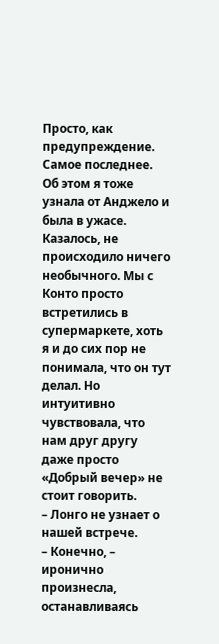Просто, как предупреждение. Самое последнее.
Об этом я тоже узнала от Анджело и была в ужасе.
Казалось, не происходило ничего необычного. Мы с Конто просто встретились в супермаркете, хоть я и до сих пор не понимала, что он тут делал. Но интуитивно чувствовала, что нам друг другу даже просто «Добрый вечер» не стоит говорить.
– Лонго не узнает о нашей встрече.
– Конечно, – иронично произнесла, останавливаясь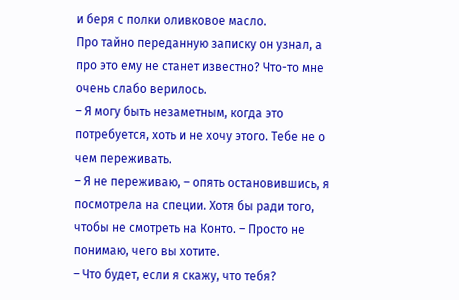и беря с полки оливковое масло.
Про тайно переданную записку он узнал, а про это ему не станет известно? Что-то мне очень слабо верилось.
– Я могу быть незаметным, когда это потребуется, хоть и не хочу этого. Тебе не о чем переживать.
– Я не переживаю, – опять остановившись, я посмотрела на специи. Хотя бы ради того, чтобы не смотреть на Конто. – Просто не понимаю, чего вы хотите.
– Что будет, если я скажу, что тебя?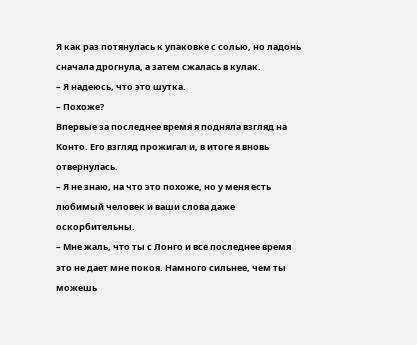Я как раз потянулась к упаковке с солью, но ладонь сначала дрогнула, а затем сжалась в кулак.
– Я надеюсь, что это шутка.
– Похоже?
Впервые за последнее время я подняла взгляд на Конто. Его взгляд прожигал и, в итоге я вновь отвернулась.
– Я не знаю, на что это похоже, но у меня есть любимый человек и ваши слова даже оскорбительны.
– Мне жаль, что ты с Лонго и все последнее время это не дает мне покоя. Намного сильнее, чем ты можешь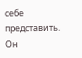себе представить. Он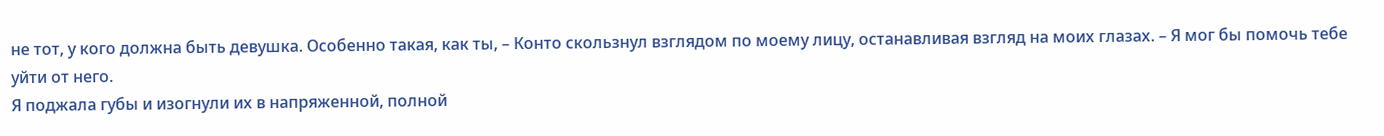не тот, у кого должна быть девушка. Особенно такая, как ты, – Конто скользнул взглядом по моему лицу, останавливая взгляд на моих глазах. – Я мог бы помочь тебе уйти от него.
Я поджала губы и изогнули их в напряженной, полной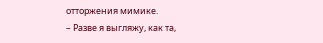отторжения мимике.
– Разве я выгляжу, как та,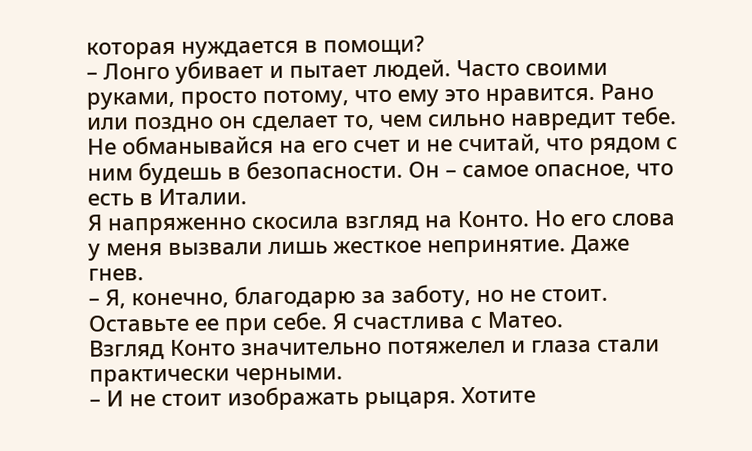которая нуждается в помощи?
– Лонго убивает и пытает людей. Часто своими руками, просто потому, что ему это нравится. Рано или поздно он сделает то, чем сильно навредит тебе. Не обманывайся на его счет и не считай, что рядом с ним будешь в безопасности. Он – самое опасное, что есть в Италии.
Я напряженно скосила взгляд на Конто. Но его слова у меня вызвали лишь жесткое непринятие. Даже гнев.
– Я, конечно, благодарю за заботу, но не стоит. Оставьте ее при себе. Я счастлива с Матео.
Взгляд Конто значительно потяжелел и глаза стали практически черными.
– И не стоит изображать рыцаря. Хотите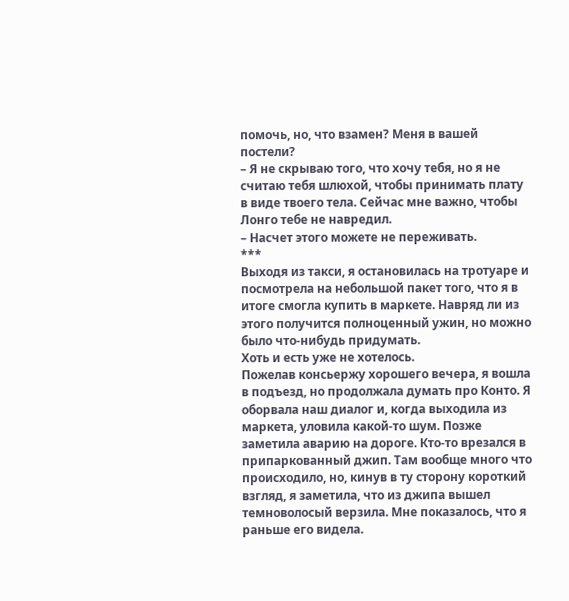помочь, но, что взамен? Меня в вашей постели?
– Я не скрываю того, что хочу тебя, но я не считаю тебя шлюхой, чтобы принимать плату в виде твоего тела. Сейчас мне важно, чтобы Лонго тебе не навредил.
– Насчет этого можете не переживать.
***
Выходя из такси, я остановилась на тротуаре и посмотрела на небольшой пакет того, что я в итоге смогла купить в маркете. Навряд ли из этого получится полноценный ужин, но можно было что-нибудь придумать.
Хоть и есть уже не хотелось.
Пожелав консьержу хорошего вечера, я вошла в подъезд, но продолжала думать про Конто. Я оборвала наш диалог и, когда выходила из маркета, уловила какой-то шум. Позже заметила аварию на дороге. Кто-то врезался в припаркованный джип. Там вообще много что происходило, но, кинув в ту сторону короткий взгляд, я заметила, что из джипа вышел темноволосый верзила. Мне показалось, что я раньше его видела.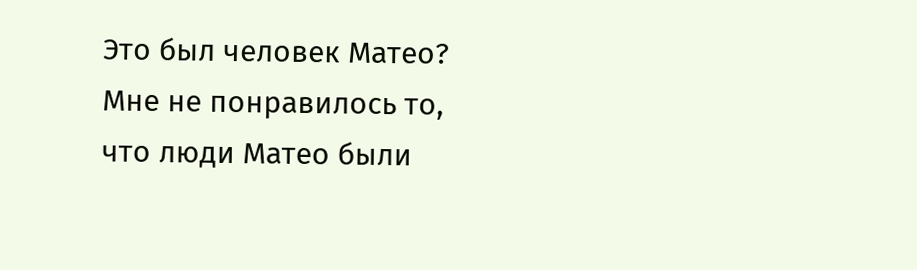Это был человек Матео?
Мне не понравилось то, что люди Матео были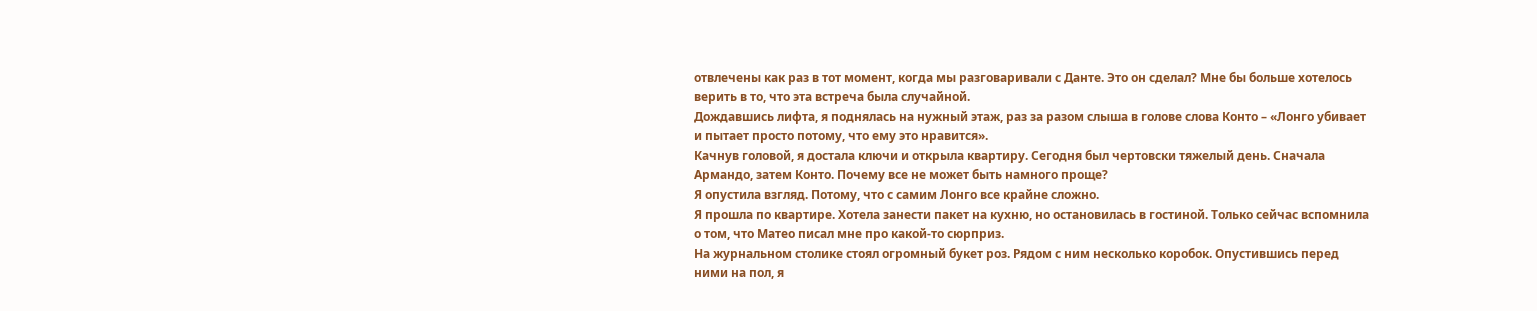отвлечены как раз в тот момент, когда мы разговаривали с Данте. Это он сделал? Мне бы больше хотелось верить в то, что эта встреча была случайной.
Дождавшись лифта, я поднялась на нужный этаж, раз за разом слыша в голове слова Конто – «Лонго убивает и пытает просто потому, что ему это нравится».
Качнув головой, я достала ключи и открыла квартиру. Сегодня был чертовски тяжелый день. Сначала Армандо, затем Конто. Почему все не может быть намного проще?
Я опустила взгляд. Потому, что с самим Лонго все крайне сложно.
Я прошла по квартире. Хотела занести пакет на кухню, но остановилась в гостиной. Только сейчас вспомнила о том, что Матео писал мне про какой-то сюрприз.
На журнальном столике стоял огромный букет роз. Рядом с ним несколько коробок. Опустившись перед ними на пол, я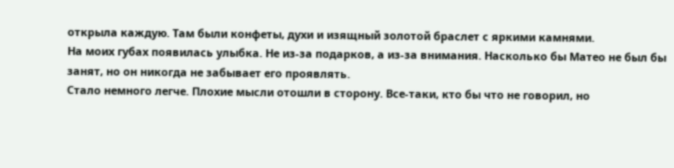открыла каждую. Там были конфеты, духи и изящный золотой браслет с яркими камнями.
На моих губах появилась улыбка. Не из-за подарков, а из-за внимания. Насколько бы Матео не был бы занят, но он никогда не забывает его проявлять.
Стало немного легче. Плохие мысли отошли в сторону. Все-таки, кто бы что не говорил, но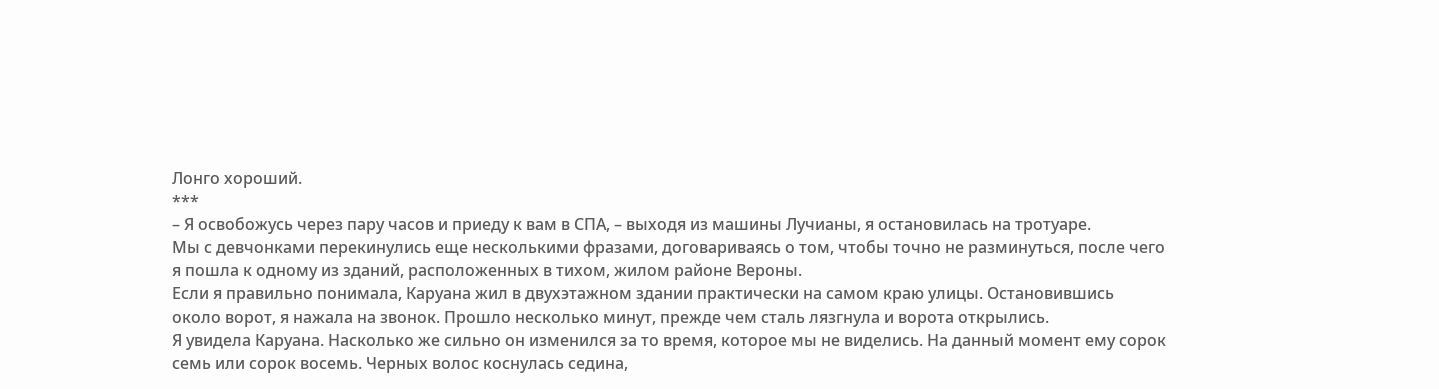Лонго хороший.
***
– Я освобожусь через пару часов и приеду к вам в СПА, – выходя из машины Лучианы, я остановилась на тротуаре.
Мы с девчонками перекинулись еще несколькими фразами, договариваясь о том, чтобы точно не разминуться, после чего я пошла к одному из зданий, расположенных в тихом, жилом районе Вероны.
Если я правильно понимала, Каруана жил в двухэтажном здании практически на самом краю улицы. Остановившись около ворот, я нажала на звонок. Прошло несколько минут, прежде чем сталь лязгнула и ворота открылись.
Я увидела Каруана. Насколько же сильно он изменился за то время, которое мы не виделись. На данный момент ему сорок семь или сорок восемь. Черных волос коснулась седина,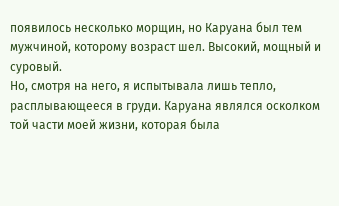появилось несколько морщин, но Каруана был тем мужчиной, которому возраст шел. Высокий, мощный и суровый.
Но, смотря на него, я испытывала лишь тепло, расплывающееся в груди. Каруана являлся осколком той части моей жизни, которая была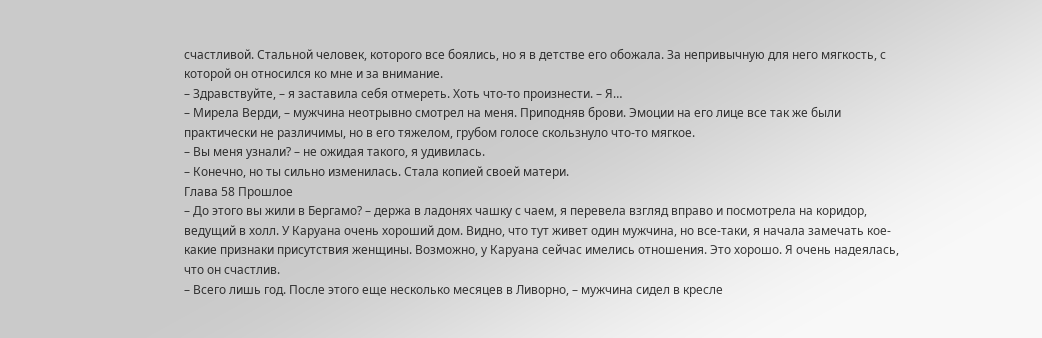счастливой. Стальной человек, которого все боялись, но я в детстве его обожала. За непривычную для него мягкость, с которой он относился ко мне и за внимание.
– Здравствуйте, – я заставила себя отмереть. Хоть что-то произнести. – Я…
– Мирела Верди, – мужчина неотрывно смотрел на меня. Приподняв брови. Эмоции на его лице все так же были практически не различимы, но в его тяжелом, грубом голосе скользнуло что-то мягкое.
– Вы меня узнали? – не ожидая такого, я удивилась.
– Конечно, но ты сильно изменилась. Стала копией своей матери.
Глава 58 Прошлое
– До этого вы жили в Бергамо? – держа в ладонях чашку с чаем, я перевела взгляд вправо и посмотрела на коридор, ведущий в холл. У Каруана очень хороший дом. Видно, что тут живет один мужчина, но все-таки, я начала замечать кое-какие признаки присутствия женщины. Возможно, у Каруана сейчас имелись отношения. Это хорошо. Я очень надеялась, что он счастлив.
– Всего лишь год. После этого еще несколько месяцев в Ливорно, – мужчина сидел в кресле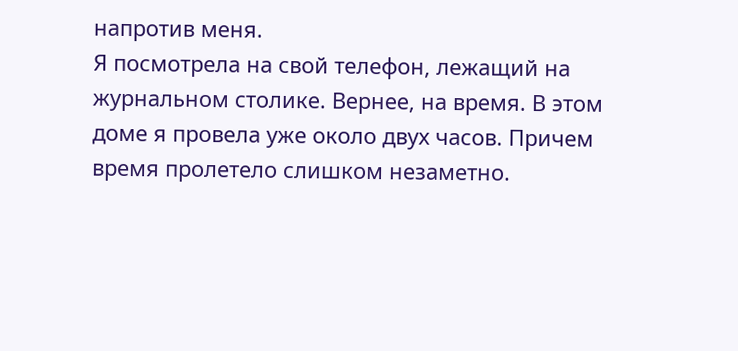напротив меня.
Я посмотрела на свой телефон, лежащий на журнальном столике. Вернее, на время. В этом доме я провела уже около двух часов. Причем время пролетело слишком незаметно.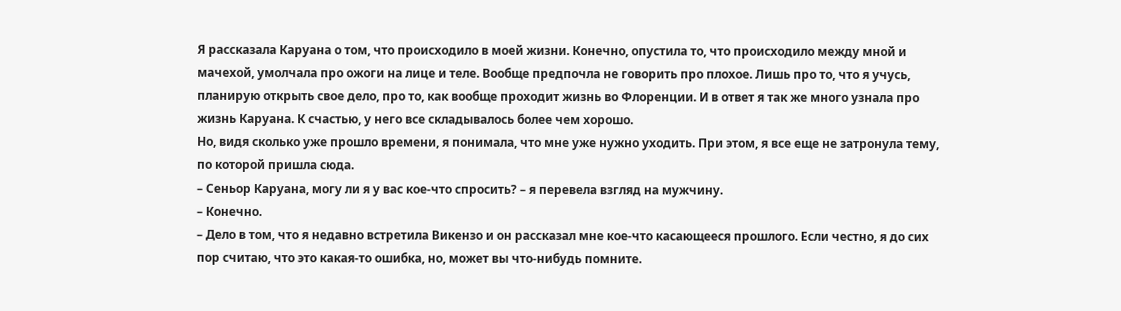Я рассказала Каруана о том, что происходило в моей жизни. Конечно, опустила то, что происходило между мной и мачехой, умолчала про ожоги на лице и теле. Вообще предпочла не говорить про плохое. Лишь про то, что я учусь, планирую открыть свое дело, про то, как вообще проходит жизнь во Флоренции. И в ответ я так же много узнала про жизнь Каруана. К счастью, у него все складывалось более чем хорошо.
Но, видя сколько уже прошло времени, я понимала, что мне уже нужно уходить. При этом, я все еще не затронула тему, по которой пришла сюда.
– Сеньор Каруана, могу ли я у вас кое-что спросить? – я перевела взгляд на мужчину.
– Конечно.
– Дело в том, что я недавно встретила Викензо и он рассказал мне кое-что касающееся прошлого. Если честно, я до сих пор считаю, что это какая-то ошибка, но, может вы что-нибудь помните.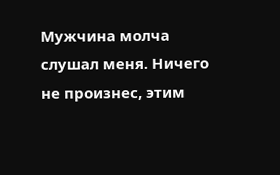Мужчина молча слушал меня. Ничего не произнес, этим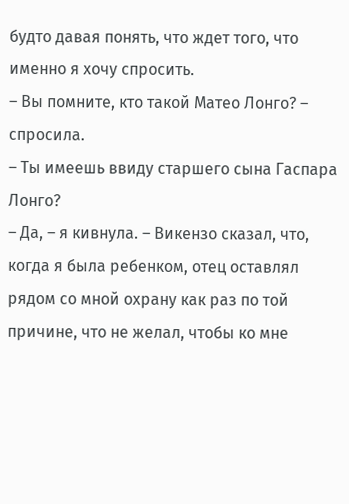будто давая понять, что ждет того, что именно я хочу спросить.
– Вы помните, кто такой Матео Лонго? – спросила.
– Ты имеешь ввиду старшего сына Гаспара Лонго?
– Да, – я кивнула. – Викензо сказал, что, когда я была ребенком, отец оставлял рядом со мной охрану как раз по той причине, что не желал, чтобы ко мне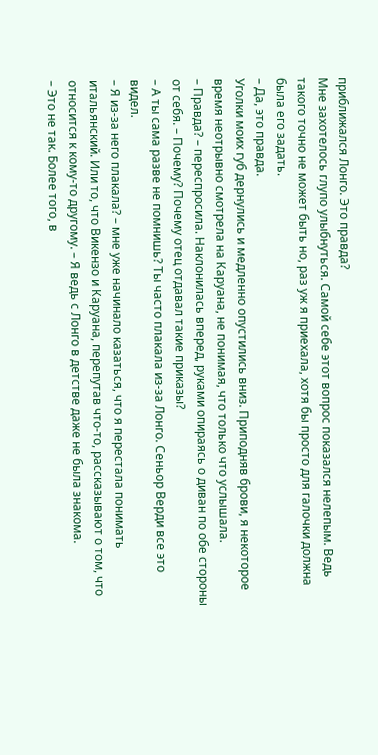приближался Лонго. Это правда?
Мне захотелось глупо улыбнуться. Самой себе этот вопрос показался нелепым. Ведь такого точно не может быть но, раз уж я приехала, хотя бы просто для галочки должна была его задать.
– Да, это правда.
Уголки моих губ дернулись и медленно опустились вниз. Приподняв брови, я некоторое время неотрывно смотрела на Каруана, не понимая, что только что услышала.
– Правда? – переспросила. Наклонилась вперед, руками опираясь о диван по обе стороны от себя. – Почему? Почему отец отдавал такие приказы?
– А ты сама разве не помнишь? Ты часто плакала из-за Лонго. Сеньор Верди все это видел.
– Я из-за него плакала? – мне уже начинало казаться, что я перестала понимать итальянский. Или то, что Викензо и Каруана, перепутав что-то, рассказывают о том, что относится к кому-то другому. – Я ведь с Лонго в детстве даже не была знакома.
– Это не так. Более того, в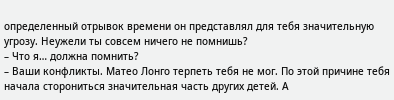определенный отрывок времени он представлял для тебя значительную угрозу. Неужели ты совсем ничего не помнишь?
– Что я… должна помнить?
– Ваши конфликты. Матео Лонго терпеть тебя не мог. По этой причине тебя начала сторониться значительная часть других детей. А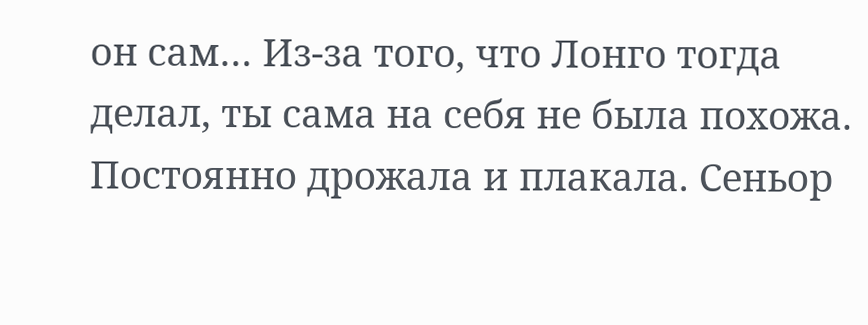он сам… Из-за того, что Лонго тогда делал, ты сама на себя не была похожа. Постоянно дрожала и плакала. Сеньор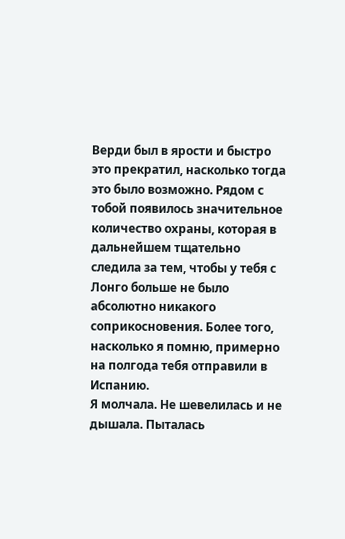Верди был в ярости и быстро это прекратил, насколько тогда это было возможно. Рядом с тобой появилось значительное количество охраны, которая в дальнейшем тщательно следила за тем, чтобы у тебя с Лонго больше не было абсолютно никакого соприкосновения. Более того, насколько я помню, примерно на полгода тебя отправили в Испанию.
Я молчала. Не шевелилась и не дышала. Пыталась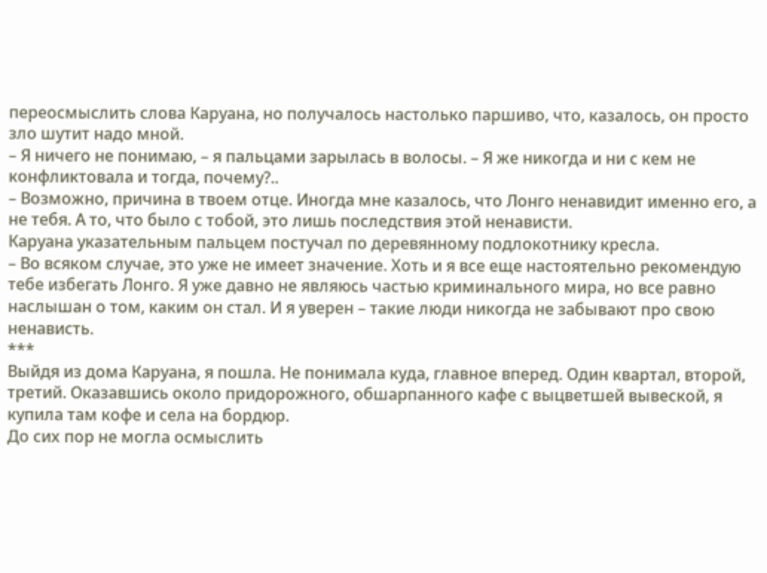переосмыслить слова Каруана, но получалось настолько паршиво, что, казалось, он просто зло шутит надо мной.
– Я ничего не понимаю, – я пальцами зарылась в волосы. – Я же никогда и ни с кем не конфликтовала и тогда, почему?..
– Возможно, причина в твоем отце. Иногда мне казалось, что Лонго ненавидит именно его, а не тебя. А то, что было с тобой, это лишь последствия этой ненависти.
Каруана указательным пальцем постучал по деревянному подлокотнику кресла.
– Во всяком случае, это уже не имеет значение. Хоть и я все еще настоятельно рекомендую тебе избегать Лонго. Я уже давно не являюсь частью криминального мира, но все равно наслышан о том, каким он стал. И я уверен – такие люди никогда не забывают про свою ненависть.
***
Выйдя из дома Каруана, я пошла. Не понимала куда, главное вперед. Один квартал, второй, третий. Оказавшись около придорожного, обшарпанного кафе с выцветшей вывеской, я купила там кофе и села на бордюр.
До сих пор не могла осмыслить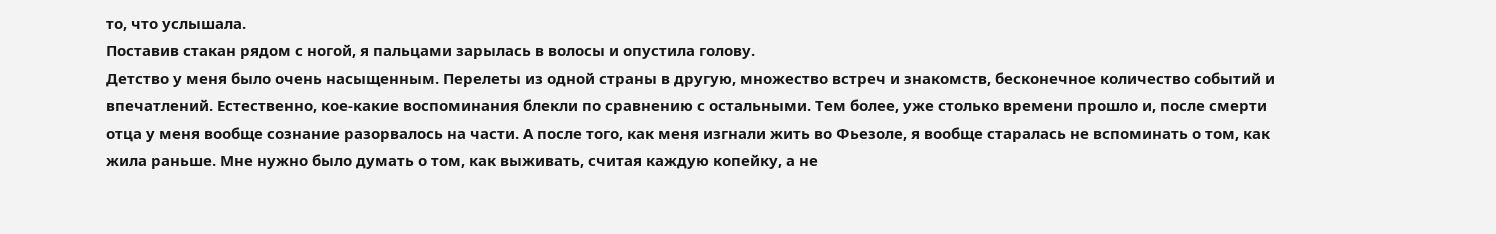то, что услышала.
Поставив стакан рядом с ногой, я пальцами зарылась в волосы и опустила голову.
Детство у меня было очень насыщенным. Перелеты из одной страны в другую, множество встреч и знакомств, бесконечное количество событий и впечатлений. Естественно, кое-какие воспоминания блекли по сравнению с остальными. Тем более, уже столько времени прошло и, после смерти отца у меня вообще сознание разорвалось на части. А после того, как меня изгнали жить во Фьезоле, я вообще старалась не вспоминать о том, как жила раньше. Мне нужно было думать о том, как выживать, считая каждую копейку, а не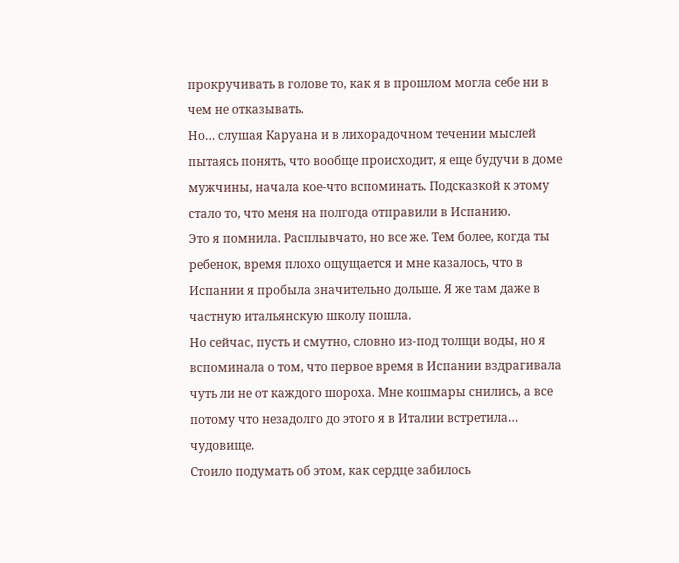прокручивать в голове то, как я в прошлом могла себе ни в чем не отказывать.
Но… слушая Каруана и в лихорадочном течении мыслей пытаясь понять, что вообще происходит, я еще будучи в доме мужчины, начала кое-что вспоминать. Подсказкой к этому стало то, что меня на полгода отправили в Испанию.
Это я помнила. Расплывчато, но все же. Тем более, когда ты ребенок, время плохо ощущается и мне казалось, что в Испании я пробыла значительно дольше. Я же там даже в частную итальянскую школу пошла.
Но сейчас, пусть и смутно, словно из-под толщи воды, но я вспоминала о том, что первое время в Испании вздрагивала чуть ли не от каждого шороха. Мне кошмары снились, а все потому что незадолго до этого я в Италии встретила… чудовище.
Стоило подумать об этом, как сердце забилось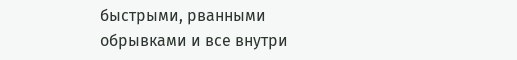быстрыми, рванными обрывками и все внутри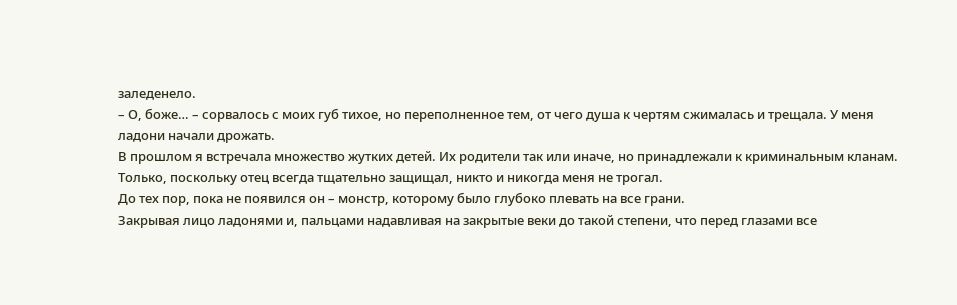заледенело.
– О, боже… – сорвалось с моих губ тихое, но переполненное тем, от чего душа к чертям сжималась и трещала. У меня ладони начали дрожать.
В прошлом я встречала множество жутких детей. Их родители так или иначе, но принадлежали к криминальным кланам. Только, поскольку отец всегда тщательно защищал, никто и никогда меня не трогал.
До тех пор, пока не появился он – монстр, которому было глубоко плевать на все грани.
Закрывая лицо ладонями и, пальцами надавливая на закрытые веки до такой степени, что перед глазами все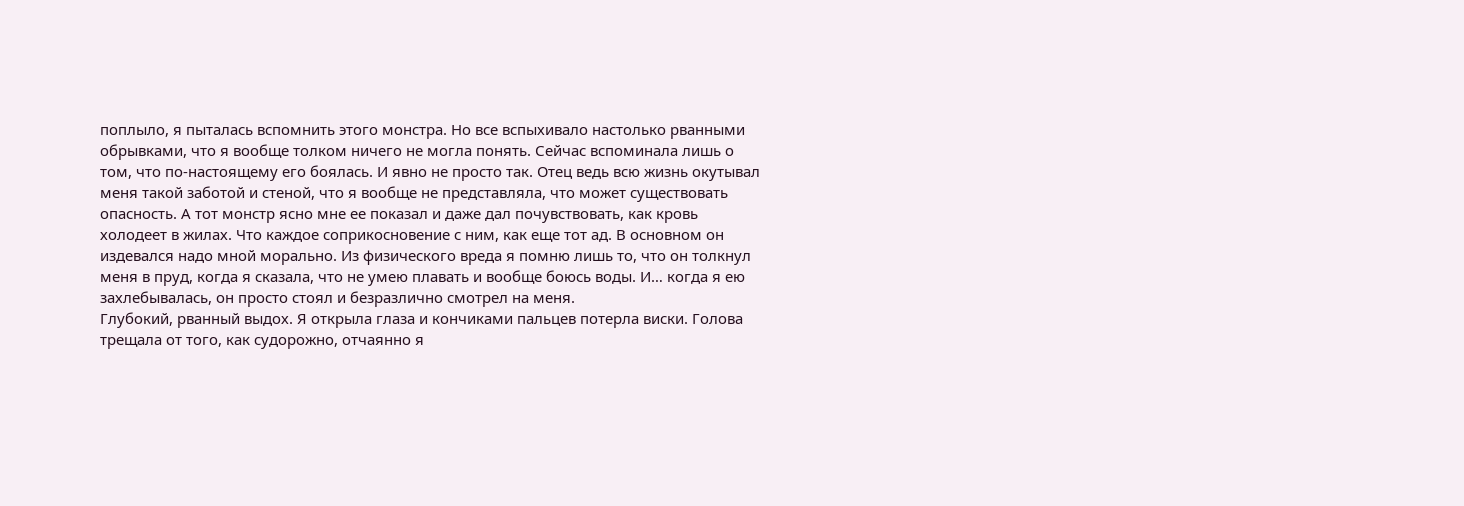поплыло, я пыталась вспомнить этого монстра. Но все вспыхивало настолько рванными обрывками, что я вообще толком ничего не могла понять. Сейчас вспоминала лишь о том, что по-настоящему его боялась. И явно не просто так. Отец ведь всю жизнь окутывал меня такой заботой и стеной, что я вообще не представляла, что может существовать опасность. А тот монстр ясно мне ее показал и даже дал почувствовать, как кровь холодеет в жилах. Что каждое соприкосновение с ним, как еще тот ад. В основном он издевался надо мной морально. Из физического вреда я помню лишь то, что он толкнул меня в пруд, когда я сказала, что не умею плавать и вообще боюсь воды. И… когда я ею захлебывалась, он просто стоял и безразлично смотрел на меня.
Глубокий, рванный выдох. Я открыла глаза и кончиками пальцев потерла виски. Голова трещала от того, как судорожно, отчаянно я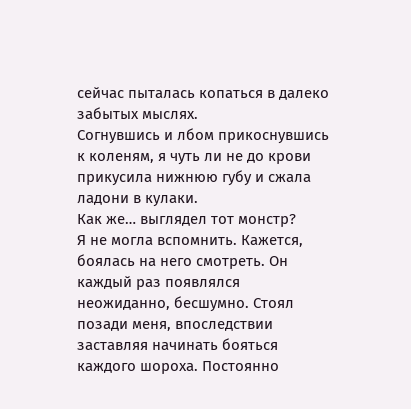сейчас пыталась копаться в далеко забытых мыслях.
Согнувшись и лбом прикоснувшись к коленям, я чуть ли не до крови прикусила нижнюю губу и сжала ладони в кулаки.
Как же… выглядел тот монстр?
Я не могла вспомнить. Кажется, боялась на него смотреть. Он каждый раз появлялся неожиданно, бесшумно. Стоял позади меня, впоследствии заставляя начинать бояться каждого шороха. Постоянно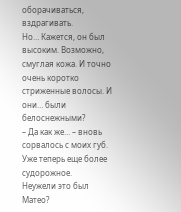оборачиваться, вздрагивать.
Но… Кажется, он был высоким. Возможно, смуглая кожа. И точно очень коротко стриженные волосы. И они… были белоснежными?
– Да как же… – вновь сорвалось с моих губ. Уже теперь еще более судорожное.
Неужели это был Матео?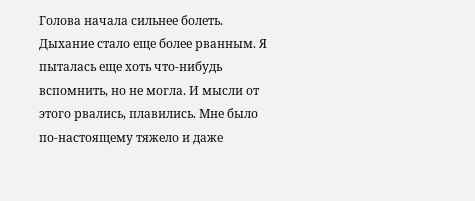Голова начала сильнее болеть. Дыхание стало еще более рванным. Я пыталась еще хоть что-нибудь вспомнить, но не могла. И мысли от этого рвались, плавились. Мне было по-настоящему тяжело и даже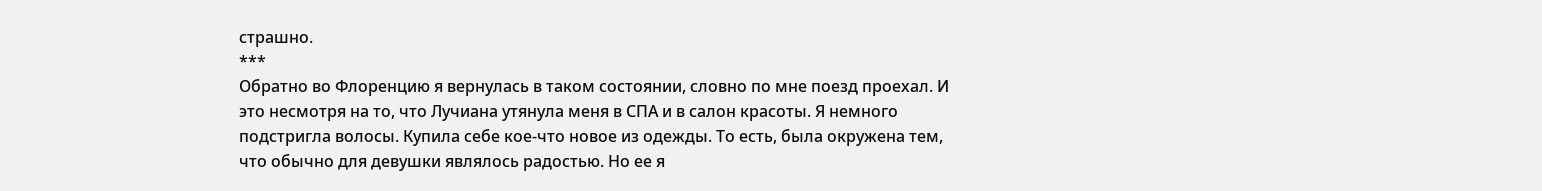страшно.
***
Обратно во Флоренцию я вернулась в таком состоянии, словно по мне поезд проехал. И это несмотря на то, что Лучиана утянула меня в СПА и в салон красоты. Я немного подстригла волосы. Купила себе кое-что новое из одежды. То есть, была окружена тем, что обычно для девушки являлось радостью. Но ее я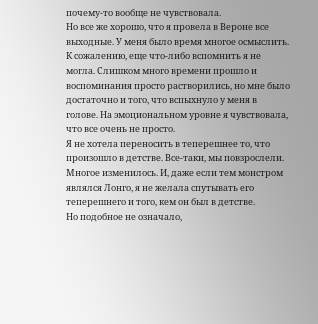почему-то вообще не чувствовала.
Но все же хорошо, что я провела в Вероне все выходные. У меня было время многое осмыслить. К сожалению, еще что-либо вспомнить я не могла. Слишком много времени прошло и воспоминания просто растворились, но мне было достаточно и того, что вспыхнуло у меня в голове. На эмоциональном уровне я чувствовала, что все очень не просто.
Я не хотела переносить в теперешнее то, что произошло в детстве. Все-таки, мы повзрослели. Многое изменилось. И, даже если тем монстром являлся Лонго, я не желала спутывать его теперешнего и того, кем он был в детстве.
Но подобное не означало,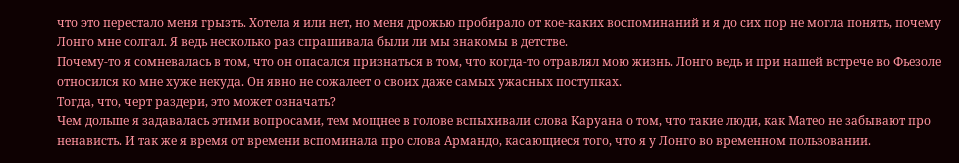что это перестало меня грызть. Хотела я или нет, но меня дрожью пробирало от кое-каких воспоминаний и я до сих пор не могла понять, почему Лонго мне солгал. Я ведь несколько раз спрашивала были ли мы знакомы в детстве.
Почему-то я сомневалась в том, что он опасался признаться в том, что когда-то отравлял мою жизнь. Лонго ведь и при нашей встрече во Фьезоле относился ко мне хуже некуда. Он явно не сожалеет о своих даже самых ужасных поступках.
Тогда, что, черт раздери, это может означать?
Чем дольше я задавалась этими вопросами, тем мощнее в голове вспыхивали слова Каруана о том, что такие люди, как Матео не забывают про ненависть. И так же я время от времени вспоминала про слова Армандо, касающиеся того, что я у Лонго во временном пользовании.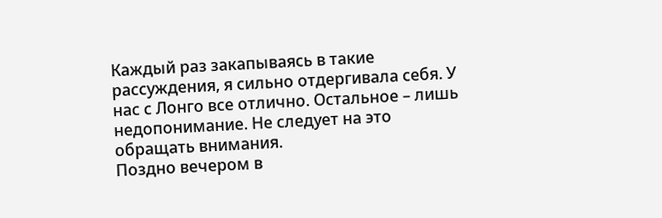Каждый раз закапываясь в такие рассуждения, я сильно отдергивала себя. У нас с Лонго все отлично. Остальное – лишь недопонимание. Не следует на это обращать внимания.
Поздно вечером в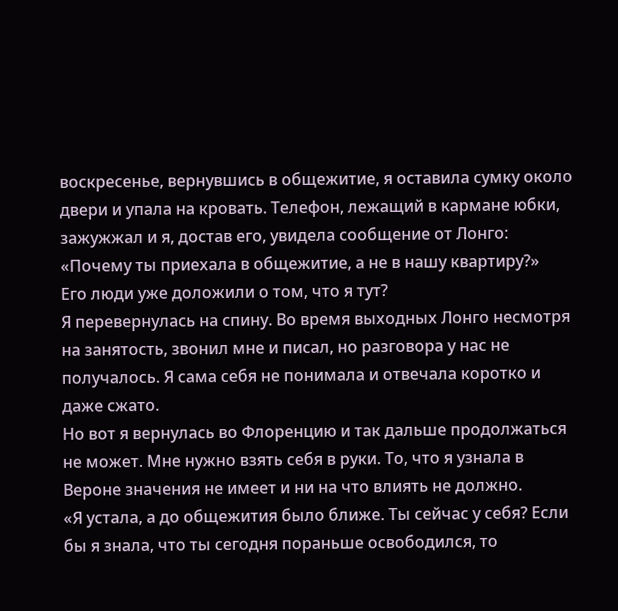воскресенье, вернувшись в общежитие, я оставила сумку около двери и упала на кровать. Телефон, лежащий в кармане юбки, зажужжал и я, достав его, увидела сообщение от Лонго:
«Почему ты приехала в общежитие, а не в нашу квартиру?»
Его люди уже доложили о том, что я тут?
Я перевернулась на спину. Во время выходных Лонго несмотря на занятость, звонил мне и писал, но разговора у нас не получалось. Я сама себя не понимала и отвечала коротко и даже сжато.
Но вот я вернулась во Флоренцию и так дальше продолжаться не может. Мне нужно взять себя в руки. То, что я узнала в Вероне значения не имеет и ни на что влиять не должно.
«Я устала, а до общежития было ближе. Ты сейчас у себя? Если бы я знала, что ты сегодня пораньше освободился, то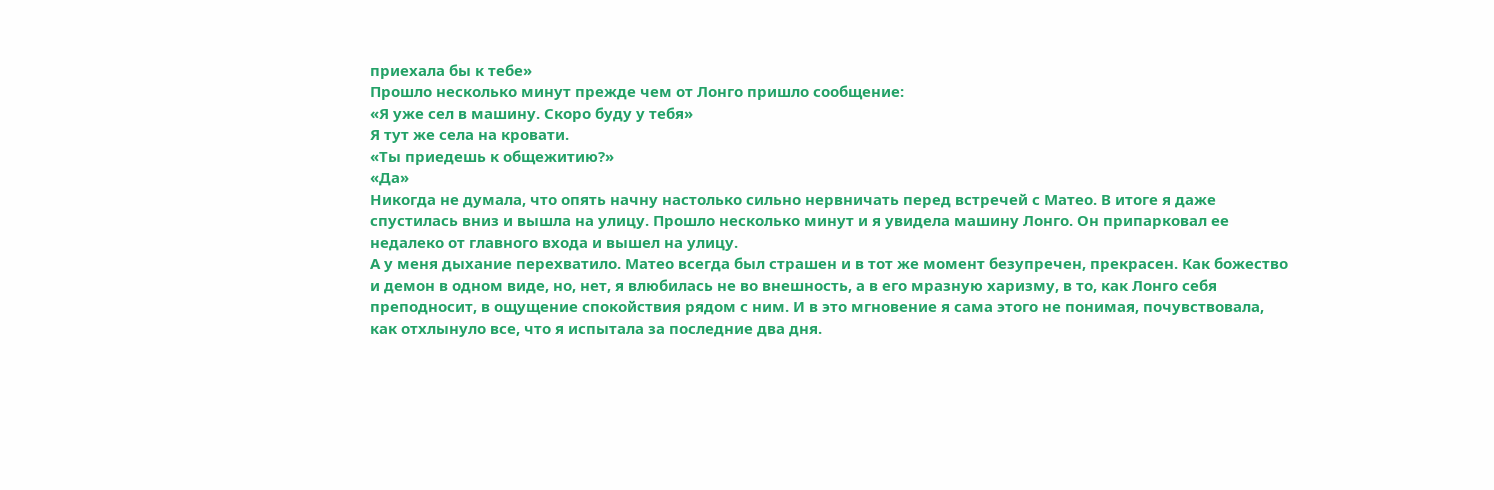приехала бы к тебе»
Прошло несколько минут прежде чем от Лонго пришло сообщение:
«Я уже сел в машину. Скоро буду у тебя»
Я тут же села на кровати.
«Ты приедешь к общежитию?»
«Да»
Никогда не думала, что опять начну настолько сильно нервничать перед встречей с Матео. В итоге я даже спустилась вниз и вышла на улицу. Прошло несколько минут и я увидела машину Лонго. Он припарковал ее недалеко от главного входа и вышел на улицу.
А у меня дыхание перехватило. Матео всегда был страшен и в тот же момент безупречен, прекрасен. Как божество и демон в одном виде, но, нет, я влюбилась не во внешность, а в его мразную харизму, в то, как Лонго себя преподносит, в ощущение спокойствия рядом с ним. И в это мгновение я сама этого не понимая, почувствовала, как отхлынуло все, что я испытала за последние два дня.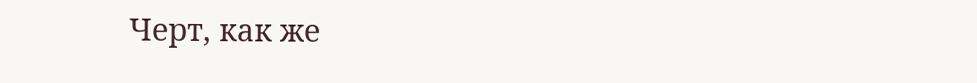Черт, как же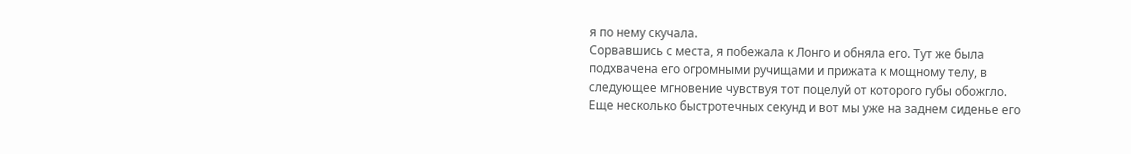я по нему скучала.
Сорвавшись с места, я побежала к Лонго и обняла его. Тут же была подхвачена его огромными ручищами и прижата к мощному телу, в следующее мгновение чувствуя тот поцелуй от которого губы обожгло.
Еще несколько быстротечных секунд и вот мы уже на заднем сиденье его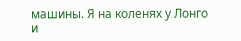машины. Я на коленях у Лонго и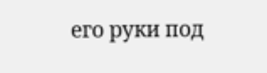его руки под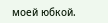моей юбкой.